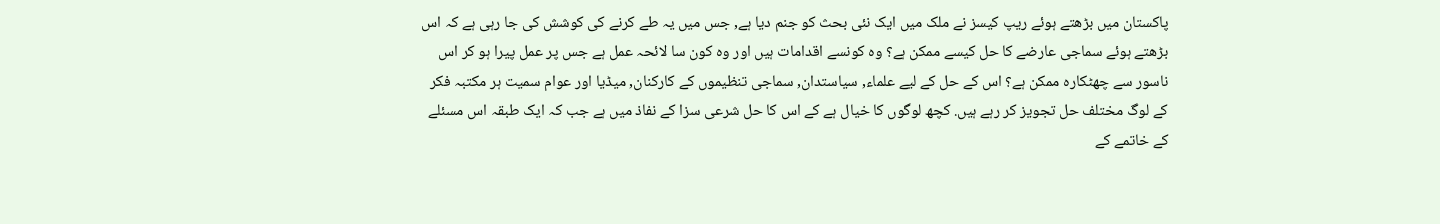پاکستان میں بڑھتے ہوئے ریپ کیسز نے ملک میں ایک نئی بحث کو جنم دیا ہے, جس میں یہ طے کرنے کی کوشش کی جا رہی ہے کہ اس بڑھتے ہوئے سماجی عارضے کا حل کیسے ممکن ہے؟ وہ کونسے اقدامات ہیں اور وہ کون سا لائحہ عمل ہے جس پر عمل پیرا ہو کر اس ناسور سے چھٹکارہ ممکن ہے؟ اس کے حل کے لیے علماء, سیاستدان, سماجی تنظیموں کے کارکنان, میڈیا اور عوام سمیت ہر مکتبہ فکر کے لوگ مختلف حل تجویز کر رہے ہیں. کچھ لوگوں کا خیال ہے کے اس کا حل شرعی سزا کے نفاذ میں ہے جب کہ ایک طبقہ اس مسئلے کے خاتمے کے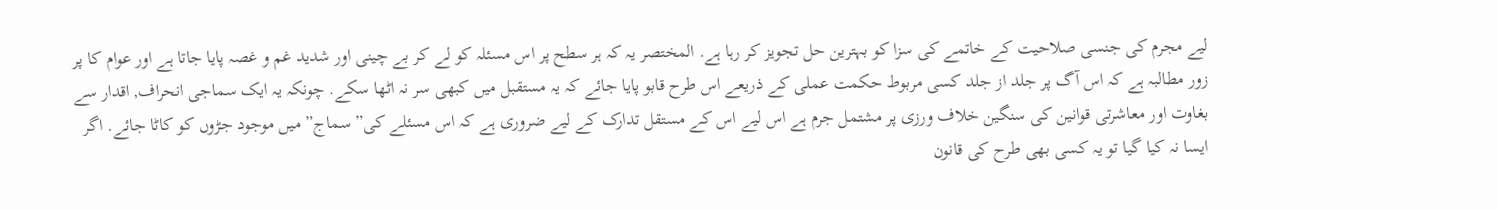لیے مجرم کی جنسی صلاحیت کے خاتمے کی سزا کو بہترین حل تجویز کر رہا ہے. المختصر یہ کہ ہر سطح پر اس مسئلہ کو لے کر بے چینی اور شدید غم و غصہ پایا جاتا ہے اور عوام کا پر زور مطالبہ ہے کہ اس آگ پر جلد از جلد کسی مربوط حکمت عملی کے ذریعے اس طرح قابو پایا جائے کہ یہ مستقبل میں کبھی سر نہ اٹھا سکے. چونکہ یہ ایک سماجی انحراف, اقدار سے بغاوت اور معاشرتی قوانین کی سنگین خلاف ورزی پر مشتمل جرم ہے اس لیے اس کے مستقل تدارک کے لیے ضروری ہے کہ اس مسئلے کی” سماج” میں موجود جڑوں کو کاٹا جائے. اگر ایسا نہ کیا گیا تو یہ کسی بھی طرح کی قانون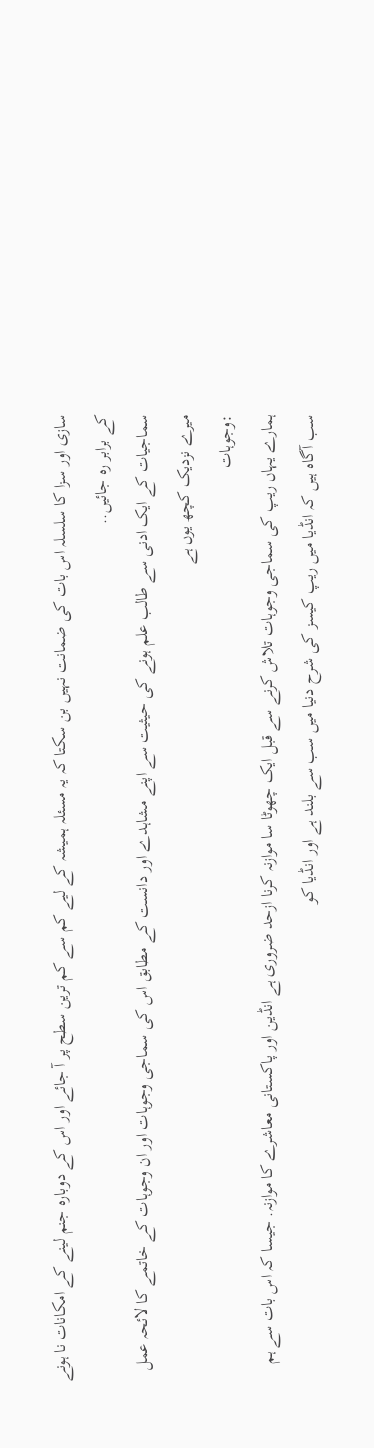سازی اور سزا کا سلسلہ اس بات کی ضمانت نہیں بن سکتا کہ یہ مسئلہ ہمیشہ کے لیے کم سے کم ترین سطح پر آ جائے اور اس کے دوبارہ جنم لینے کے امکانات نا ہونے کے برابر رہ جائیں..
سماجیات کے ایک ادنی سے طالب علم ہونے کی حیثیت سے اپنے مشاہدے اور دانست کے مطابق اس کی سماجی وجوہات اور ان وجوہات کے خاتمے کا لائحہ عمل میرے نزدیک کچھ یوں ہے
:وجوہات
ہمارے یہاں ریپ کی سماجی وجوہات تلاش کرنے سے قبل ایک چھوٹا سا موازنہ کرنا ازحد ضروری ہے انڈین اور پاکستانی معاشرے کا موازنہ. جیسا کہ اس بات سے ہم سب آگاہ ہیں کہ انڈیا میں ریپ کیسز کی شرح دنیا میں سب سے بلند ہے اور انڈیا کو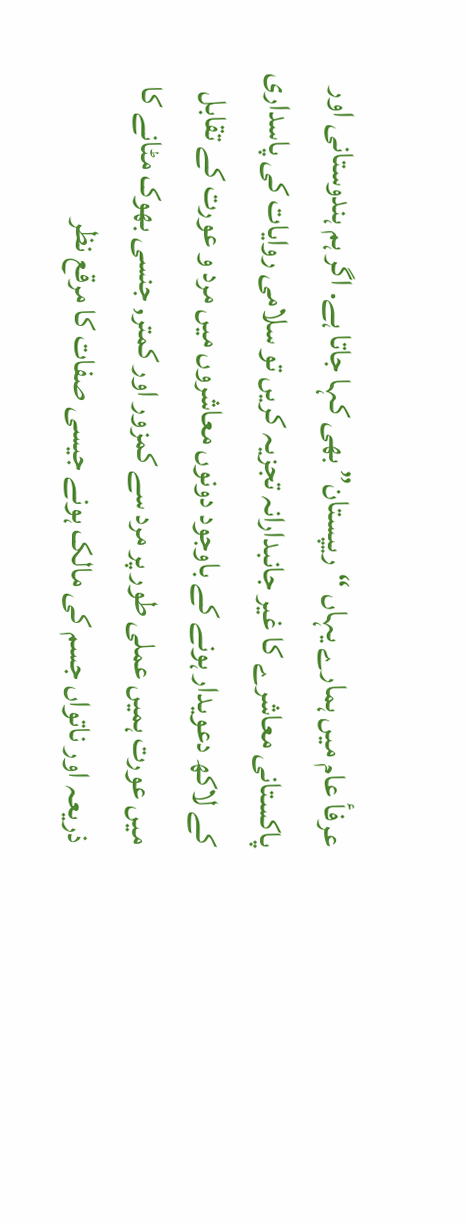عرفأ عام میں ہمارے یہاں “ریپستان” بھی کہا جاتا ہے. اگر ہم ہندوستانی اور پاکستانی معاشرے کا غیر جانبدارانہ تجزیہ کریں تو سلامی روایات کی پاسداری کے لاکھ دعویدار ہونے کے باوجود دونوں معاشروں میں مرد و عورت کے تقابل میں عورت ہمیں عملی طور پر مرد سے کمزور اور کمتر, جنسی بھوک مٹانے کا ذریعہ اور ناتواں جسم کی مالک ہونے جیسی صفات کا مرقع نظر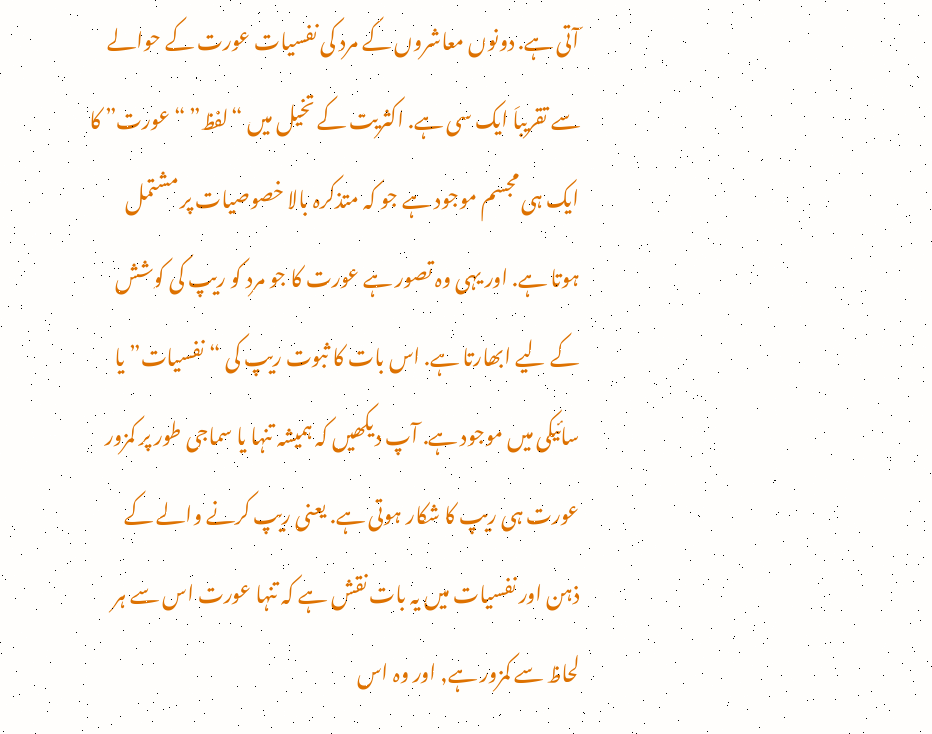آتی ہے. دونوں معاشروں کے مرد کی نفسیات عورت کے حوالے سے تقریباَ ایک سی ہے. اکثریت کے تخیل میں “لفظ” “عورت” کا ایک ہی مجسم موجود ہے جو کہ متذکرہ بالا خصوصیات پر مشتمل ہوتا ہے. اور یہی وہ تصور ہے عورت کا جو مرد کو ریپ کی کوشش کے لیے ابھارتا ہے. اس بات کا ثبوت ریپ کی “نفسیات” یا سائیکی میں موجود ہے. آپ دیکھیں کہ ہمیشہ تنہا یا سماجی طور پر کمزور عورت ہی ریپ کا شکار ہوتی ہے. یعنی ریپ کرنے والے کے ذہن اور نفسیات میں یہ بات نقش ہے کہ تنہا عورت اس سے ہر لحاظ سے کمزور ہے, اور وہ اس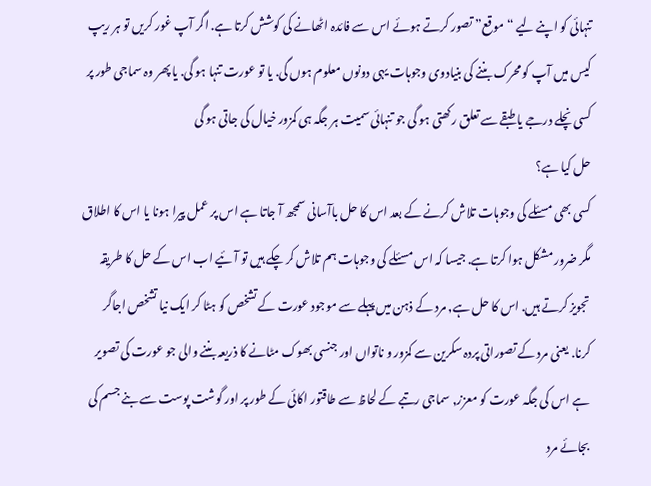تنہائی کو اپنے لیے “موقع” تصور کرتے ہوئے اس سے فائدہ اٹھانے کی کوشش کرتا ہے. اگر آپ غور کریں تو ہر ریپ کیس میں آپ کو محرک بننے کی بنیادوی وجوہات یہی دونوں معلوم ہوں گی. یا تو عورت تنہا ہو گی. یا پھر وہ سماجی طور پر کسی نچلے درجے یا طبقے سے تعلق رکھتی ہو گی جو تنہائی سمیت ہر جگہ ہی کمزور خیال کی جاتی ہو گی
حل کیا ہے؟
کسی بھی مسئلے کی وجوہات تلاش کرنے کے بعد اس کا حل باآسانی سمجھ آ جاتا ہے اس پر عمل پیرا ہونا یا اس کا اطلاق مگر ضرور مشکل ہوا کرتا ہے. جیسا کہ اس مسئلے کی وجوہات ہم تلاش کر چکے ہیں تو آئیے اب اس کے حل کا طریقہ تجویز کرتے ہیں. اس کا حل ہے, مرد کے ذہن میں پہلے سے موجود عورت کے تشخص کو ہٹا کر ایک نیا تشخص اجاگر کرنا. یعنی مرد کے تصوراتی پردہ سکرین سے کمزور و ناتواں اور جنسی بھوک مٹانے کا ذریعہ بننے والی جو عورت کی تصویر ہے اس کی جگہ عورت کو معزز, سماجی رتبے کے لحاظ سے طاقتور اکائی کے طور پر اور گوشت پوست سے بنے جسم کی بجائے مرد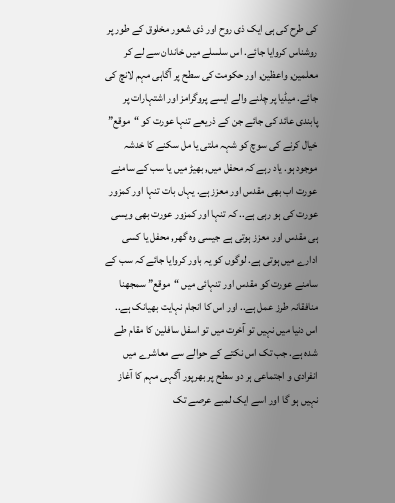کی طرح کی ہی ایک ذی روح اور ذی شعور مخلوق کے طور پر روشناس کروایا جائے. اس سلسلے میں خاندان سے لے کر معلمین, واعظین, اور حکومت کی سطح پر آگاہی مہم لانچ کی جائے. میڈیا پر چلنے والے ایسے پروگرامز اور اشتہارات پر پابندی عائد کی جائے جن کے ذریعے تنہا عورت کو “موقع” خیال کرنے کی سوچ کو شہہ ملتی یا مل سکنے کا خدشہ موجود ہو. یاد رہے کہ محفل میں, بھیڑ میں یا سب کے سامنے عورت اب بھی مقدس اور معزز ہے. یہاں بات تنہا اور کمزور عورت کی ہو رہی ہے.. کہ تنہا اور کمزور عورت بھی ویسی ہی مقدس اور معزز ہوتی ہے جیسی وہ گھر, محفل یا کسی ادارے میں ہوتی ہے. لوگوں کو یہ باور کروایا جائے کہ سب کے سامنے عورت کو مقدس اور تنہائی میں “موقع” سمجھنا منافقانہ طرز عمل ہے.. اور اس کا انجام نہایت بھیانک ہے.. اس دنیا میں نہیں تو آخرت میں تو اسفل سافلین کا مقام طے شدہ ہے. جب تک اس نکتے کے حوالے سے معاشرے میں انفرادی و اجتماعی ہر دو سطح پر بھرپور آگہی مہم کا آغاز نہیں ہو گا اور اسے ایک لمبے عرصے تک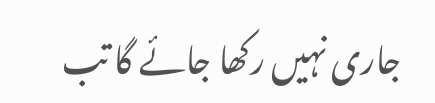جاری نہیں رکھا جائے گا تب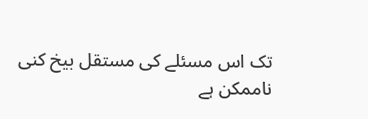تک اس مسئلے کی مستقل بیخ کنی ناممکن ہے